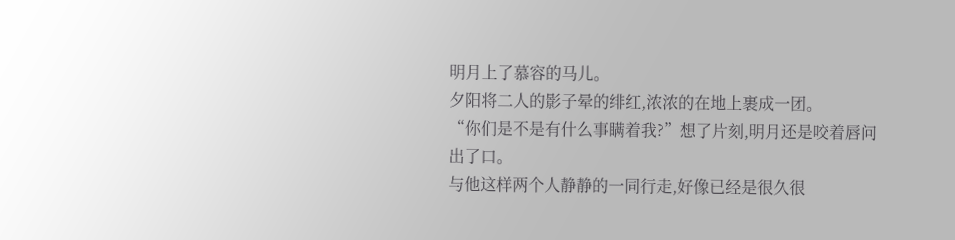明月上了慕容的马儿。
夕阳将二人的影子晕的绯红,浓浓的在地上裹成一团。
“你们是不是有什么事瞒着我?”想了片刻,明月还是咬着唇问出了口。
与他这样两个人静静的一同行走,好像已经是很久很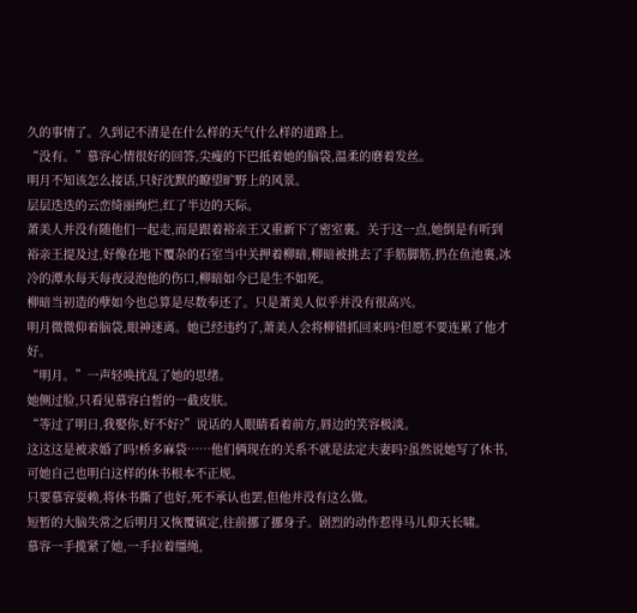久的事情了。久到记不清是在什么样的天气什么样的道路上。
“没有。”慕容心情很好的回答,尖瘦的下巴抵着她的脑袋,温柔的磨着发丝。
明月不知该怎么接话,只好沈默的瞭望旷野上的风景。
层层迭迭的云峦绮丽绚烂,红了半边的天际。
萧美人并没有随他们一起走,而是跟着裕亲王又重新下了密室裏。关于这一点,她倒是有听到裕亲王提及过,好像在地下覆杂的石室当中关押着柳暗,柳暗被挑去了手筋脚筋,扔在鱼池裏,冰冷的潭水每天每夜浸泡他的伤口,柳暗如今已是生不如死。
柳暗当初造的孽如今也总算是尽数奉还了。只是萧美人似乎并没有很高兴。
明月微微仰着脑袋,眼神迷离。她已经违约了,萧美人会将柳错抓回来吗?但愿不要连累了他才好。
“明月。”一声轻唤扰乱了她的思绪。
她侧过脸,只看见慕容白皙的一截皮肤。
“等过了明日,我娶你,好不好?”说话的人眼睛看着前方,唇边的笑容极淡。
这这这是被求婚了吗!桥多麻袋……他们俩现在的关系不就是法定夫妻吗?虽然说她写了休书,可她自己也明白这样的休书根本不正规。
只要慕容耍赖,将休书撕了也好,死不承认也罢,但他并没有这么做。
短暂的大脑失常之后明月又恢覆镇定,往前挪了挪身子。剧烈的动作惹得马儿仰天长啸。
慕容一手揽紧了她,一手拉着缰绳,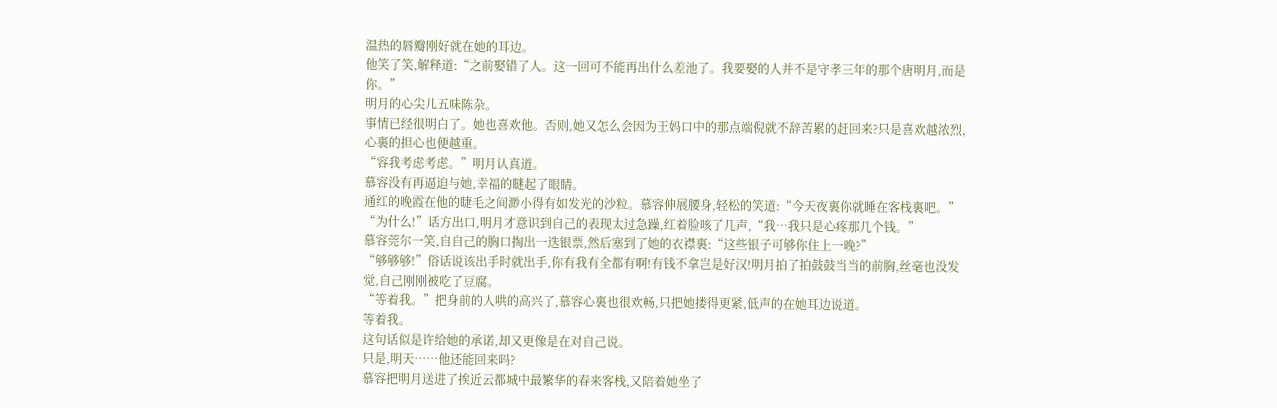温热的唇瓣刚好就在她的耳边。
他笑了笑,解释道:“之前娶错了人。这一回可不能再出什么差池了。我要娶的人并不是守孝三年的那个唐明月,而是你。”
明月的心尖儿五味陈杂。
事情已经很明白了。她也喜欢他。否则,她又怎么会因为王妈口中的那点端倪就不辞苦累的赶回来?只是喜欢越浓烈,心裏的担心也便越重。
“容我考虑考虑。”明月认真道。
慕容没有再逼迫与她,幸福的瞇起了眼睛。
通红的晚霞在他的睫毛之间渺小得有如发光的沙粒。慕容伸展腰身,轻松的笑道:“今天夜裏你就睡在客栈裏吧。”
“为什么!”话方出口,明月才意识到自己的表现太过急躁,红着脸咳了几声,“我…我只是心疼那几个钱。”
慕容莞尔一笑,自自己的胸口掏出一迭银票,然后塞到了她的衣襟裏:“这些银子可够你住上一晚?”
“够够够!”俗话说该出手时就出手,你有我有全都有啊!有钱不拿岂是好汉!明月拍了拍鼓鼓当当的前胸,丝毫也没发觉,自己刚刚被吃了豆腐。
“等着我。”把身前的人哄的高兴了,慕容心裏也很欢畅,只把她搂得更紧,低声的在她耳边说道。
等着我。
这句话似是许给她的承诺,却又更像是在对自己说。
只是,明天……他还能回来吗?
慕容把明月送进了挨近云都城中最繁华的春来客栈,又陪着她坐了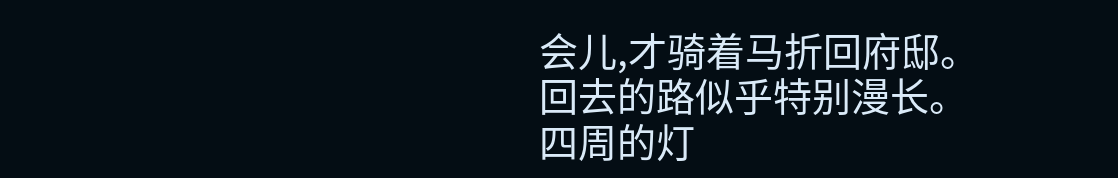会儿,才骑着马折回府邸。
回去的路似乎特别漫长。
四周的灯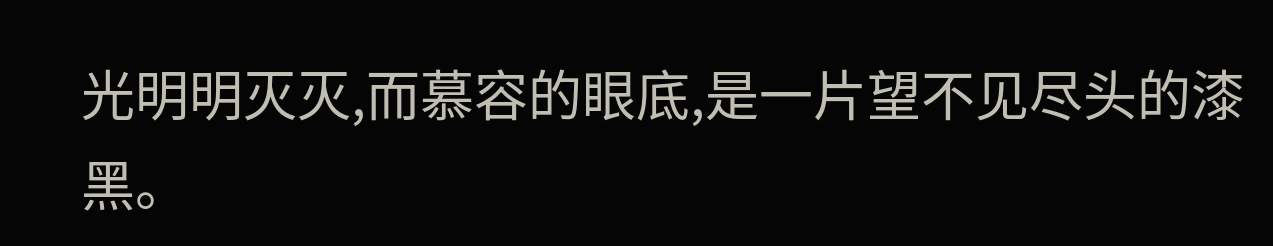光明明灭灭,而慕容的眼底,是一片望不见尽头的漆黑。